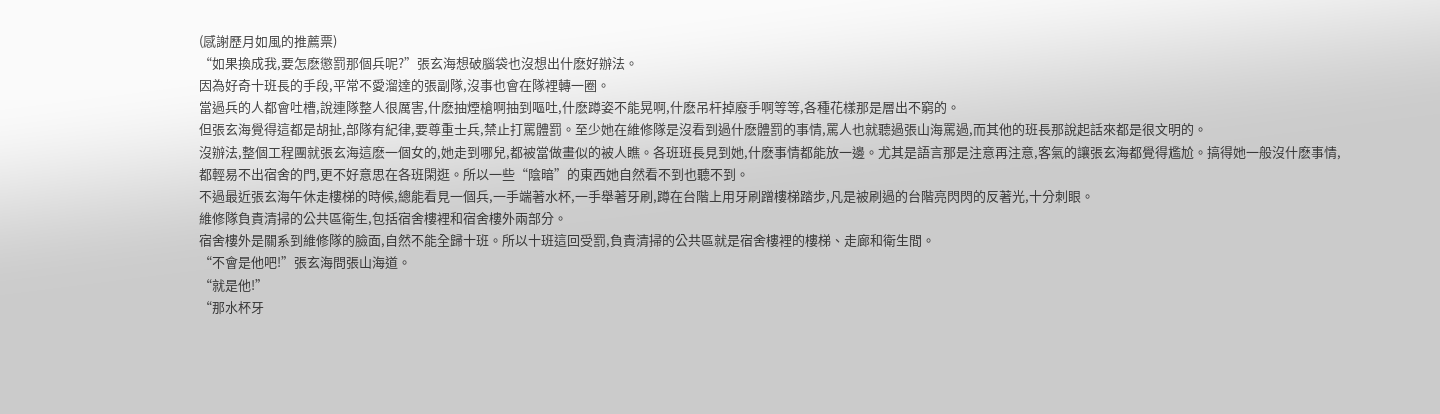(感謝歷月如風的推薦票)
“如果換成我,要怎麽懲罰那個兵呢?”張玄海想破腦袋也沒想出什麽好辦法。
因為好奇十班長的手段,平常不愛溜達的張副隊,沒事也會在隊裡轉一圈。
當過兵的人都會吐槽,說連隊整人很厲害,什麽抽煙槍啊抽到嘔吐,什麽蹲姿不能晃啊,什麽吊杆掉廢手啊等等,各種花樣那是層出不窮的。
但張玄海覺得這都是胡扯,部隊有紀律,要尊重士兵,禁止打罵體罰。至少她在維修隊是沒看到過什麽體罰的事情,罵人也就聽過張山海罵過,而其他的班長那說起話來都是很文明的。
沒辦法,整個工程團就張玄海這麽一個女的,她走到哪兒,都被當做畫似的被人瞧。各班班長見到她,什麽事情都能放一邊。尤其是語言那是注意再注意,客氣的讓張玄海都覺得尷尬。搞得她一般沒什麽事情,都輕易不出宿舍的門,更不好意思在各班閑逛。所以一些“陰暗”的東西她自然看不到也聽不到。
不過最近張玄海午休走樓梯的時候,總能看見一個兵,一手端著水杯,一手舉著牙刷,蹲在台階上用牙刷蹭樓梯踏步,凡是被刷過的台階亮閃閃的反著光,十分刺眼。
維修隊負責清掃的公共區衛生,包括宿舍樓裡和宿舍樓外兩部分。
宿舍樓外是關系到維修隊的臉面,自然不能全歸十班。所以十班這回受罰,負責清掃的公共區就是宿舍樓裡的樓梯、走廊和衛生間。
“不會是他吧!”張玄海問張山海道。
“就是他!”
“那水杯牙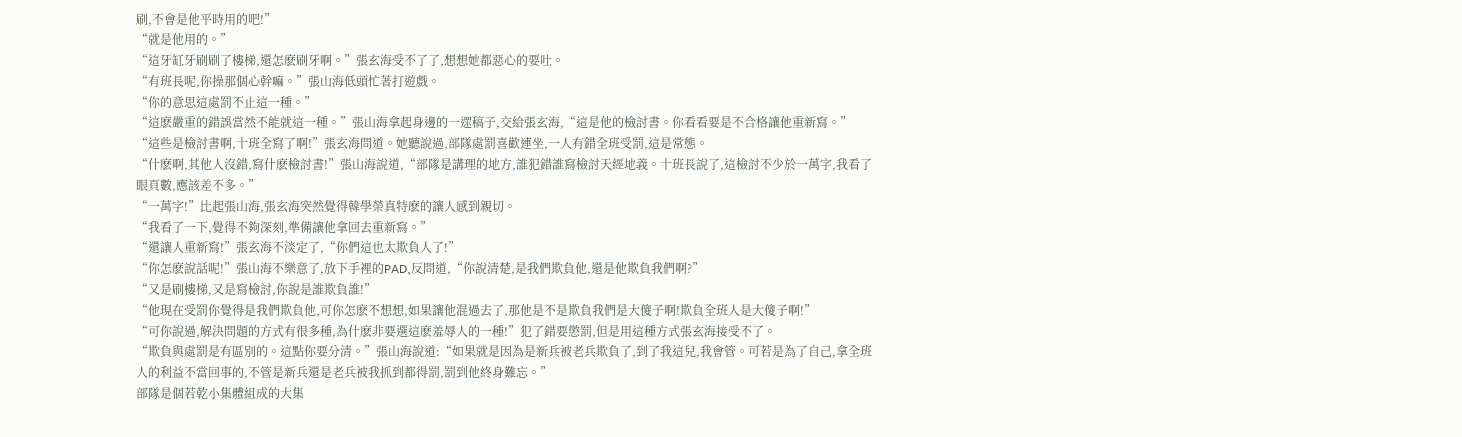刷,不會是他平時用的吧!”
“就是他用的。”
“這牙缸牙刷刷了樓梯,還怎麽刷牙啊。”張玄海受不了了,想想她都惡心的要吐。
“有班長呢,你操那個心幹嘛。”張山海低頭忙著打遊戲。
“你的意思這處罰不止這一種。”
“這麽嚴重的錯誤當然不能就這一種。”張山海拿起身邊的一遝稿子,交給張玄海,“這是他的檢討書。你看看要是不合格讓他重新寫。”
“這些是檢討書啊,十班全寫了啊!”張玄海問道。她聽說過,部隊處罰喜歡連坐,一人有錯全班受罰,這是常態。
“什麽啊,其他人沒錯,寫什麽檢討書!”張山海說道,“部隊是講理的地方,誰犯錯誰寫檢討天經地義。十班長說了,這檢討不少於一萬字,我看了眼頁數,應該差不多。”
“一萬字!”比起張山海,張玄海突然覺得韓學榮真特麽的讓人感到親切。
“我看了一下,覺得不夠深刻,準備讓他拿回去重新寫。”
“還讓人重新寫!”張玄海不淡定了,“你們這也太欺負人了!”
“你怎麽說話呢!”張山海不樂意了,放下手裡的PAD,反問道,“你說清楚,是我們欺負他,還是他欺負我們啊?”
“又是刷樓梯,又是寫檢討,你說是誰欺負誰!”
“他現在受罰你覺得是我們欺負他,可你怎麽不想想,如果讓他混過去了,那他是不是欺負我們是大傻子啊!欺負全班人是大傻子啊!”
“可你說過,解決問題的方式有很多種,為什麽非要選這麽羞辱人的一種!”犯了錯要懲罰,但是用這種方式張玄海接受不了。
“欺負與處罰是有區別的。這點你要分清。”張山海說道:“如果就是因為是新兵被老兵欺負了,到了我這兒,我會管。可若是為了自己,拿全班人的利益不當回事的,不管是新兵還是老兵被我抓到都得罰,罰到他終身難忘。”
部隊是個若乾小集體組成的大集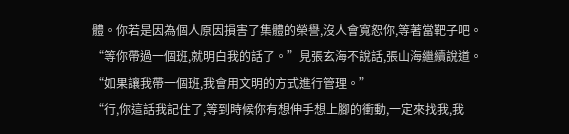體。你若是因為個人原因損害了集體的榮譽,沒人會寬恕你,等著當靶子吧。
“等你帶過一個班,就明白我的話了。”見張玄海不說話,張山海繼續說道。
“如果讓我帶一個班,我會用文明的方式進行管理。”
“行,你這話我記住了,等到時候你有想伸手想上腳的衝動,一定來找我,我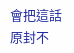會把這話原封不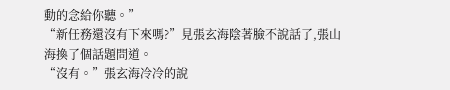動的念給你聽。”
“新任務還沒有下來嗎?”見張玄海陰著臉不說話了,張山海換了個話題問道。
“沒有。”張玄海冷冷的說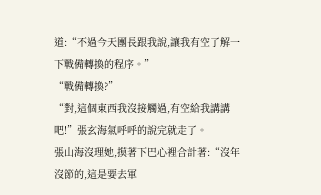道:“不過今天團長跟我說,讓我有空了解一下戰備轉換的程序。”
“戰備轉換?”
“對,這個東西我沒接觸過,有空給我講講吧!”張玄海氣呼呼的說完就走了。
張山海沒理她,摸著下巴心裡合計著:“沒年沒節的,這是要去軍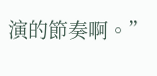演的節奏啊。”